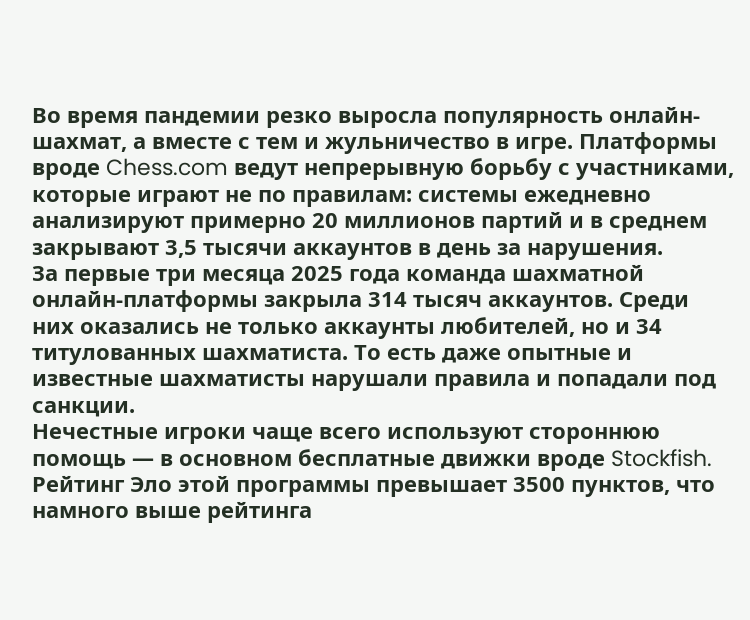Во время пандемии резко выросла популярность онлайн-шахмат, а вместе с тем и жульничество в игре. Платформы вроде Chess.com ведут непрерывную борьбу с участниками, которые играют не по правилам: системы ежедневно анализируют примерно 20 миллионов партий и в среднем закрывают 3,5 тысячи аккаунтов в день за нарушения.
За первые три месяца 2025 года команда шахматной онлайн-платформы закрыла 314 тысяч аккаунтов. Среди них оказались не только аккаунты любителей, но и 34 титулованных шахматиста. То есть даже опытные и известные шахматисты нарушали правила и попадали под санкции.
Нечестные игроки чаще всего используют стороннюю помощь — в основном бесплатные движки вроде Stockfish. Рейтинг Эло этой программы превышает 3500 пунктов, что намного выше рейтинга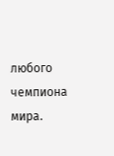любого чемпиона мира.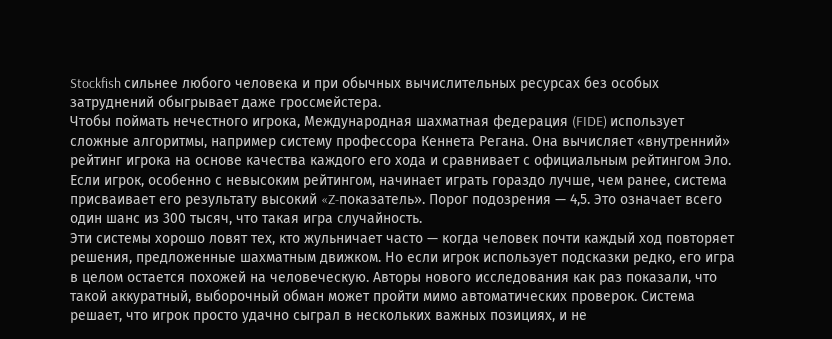Stockfish сильнее любого человека и при обычных вычислительных ресурсах без особых затруднений обыгрывает даже гроссмейстера.
Чтобы поймать нечестного игрока, Международная шахматная федерация (FIDE) использует сложные алгоритмы, например систему профессора Кеннета Регана. Она вычисляет «внутренний» рейтинг игрока на основе качества каждого его хода и сравнивает с официальным рейтингом Эло. Если игрок, особенно с невысоким рейтингом, начинает играть гораздо лучше, чем ранее, система присваивает его результату высокий «Z-показатель». Порог подозрения — 4,5. Это означает всего один шанс из 300 тысяч, что такая игра случайность.
Эти системы хорошо ловят тех, кто жульничает часто — когда человек почти каждый ход повторяет решения, предложенные шахматным движком. Но если игрок использует подсказки редко, его игра в целом остается похожей на человеческую. Авторы нового исследования как раз показали, что такой аккуратный, выборочный обман может пройти мимо автоматических проверок. Система решает, что игрок просто удачно сыграл в нескольких важных позициях, и не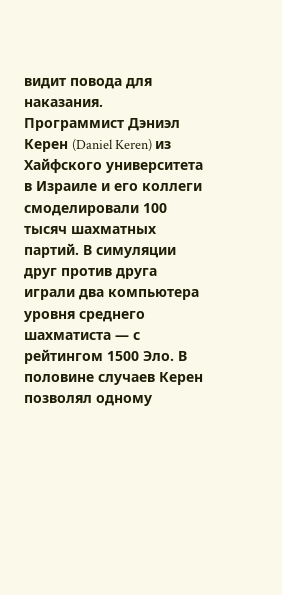видит повода для наказания.
Программист Дэниэл Керен (Daniel Keren) из Хайфского университета в Израиле и его коллеги смоделировали 100 тысяч шахматных партий. В симуляции друг против друга играли два компьютера уровня среднего шахматиста — с рейтингом 1500 Эло. В половине случаев Керен позволял одному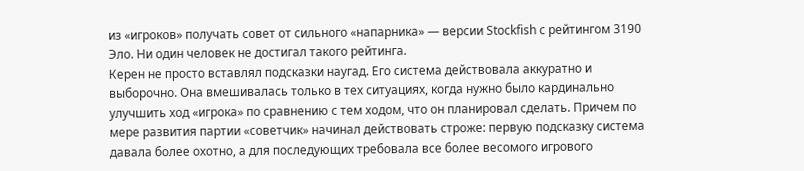из «игроков» получать совет от сильного «напарника» — версии Stockfish с рейтингом 3190 Эло. Ни один человек не достигал такого рейтинга.
Керен не просто вставлял подсказки наугад. Его система действовала аккуратно и выборочно. Она вмешивалась только в тех ситуациях, когда нужно было кардинально улучшить ход «игрока» по сравнению с тем ходом, что он планировал сделать. Причем по мере развития партии «советчик» начинал действовать строже: первую подсказку система давала более охотно, а для последующих требовала все более весомого игрового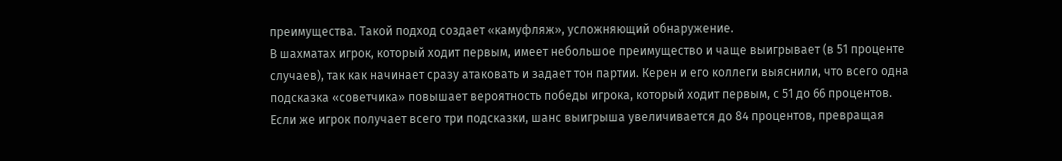преимущества. Такой подход создает «камуфляж», усложняющий обнаружение.
В шахматах игрок, который ходит первым, имеет небольшое преимущество и чаще выигрывает (в 51 проценте случаев), так как начинает сразу атаковать и задает тон партии. Керен и его коллеги выяснили, что всего одна подсказка «советчика» повышает вероятность победы игрока, который ходит первым, с 51 до 66 процентов. Если же игрок получает всего три подсказки, шанс выигрыша увеличивается до 84 процентов, превращая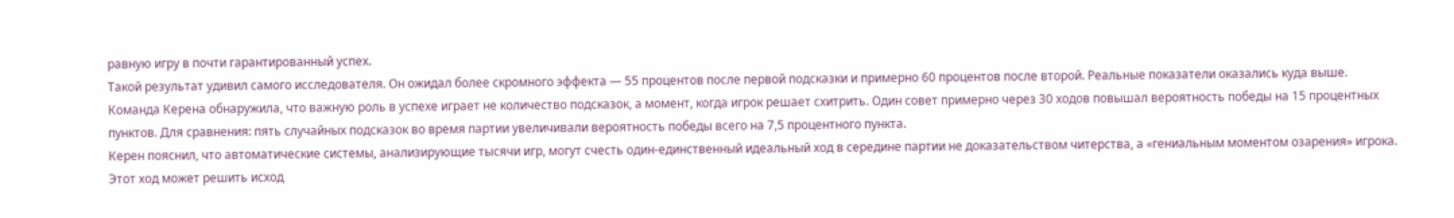равную игру в почти гарантированный успех.
Такой результат удивил самого исследователя. Он ожидал более скромного эффекта — 55 процентов после первой подсказки и примерно 60 процентов после второй. Реальные показатели оказались куда выше.
Команда Керена обнаружила, что важную роль в успехе играет не количество подсказок, а момент, когда игрок решает схитрить. Один совет примерно через 30 ходов повышал вероятность победы на 15 процентных пунктов. Для сравнения: пять случайных подсказок во время партии увеличивали вероятность победы всего на 7,5 процентного пункта.
Керен пояснил, что автоматические системы, анализирующие тысячи игр, могут счесть один-единственный идеальный ход в середине партии не доказательством читерства, а «гениальным моментом озарения» игрока. Этот ход может решить исход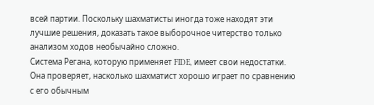всей партии. Поскольку шахматисты иногда тоже находят эти лучшие решения, доказать такое выборочное читерство только анализом ходов необычайно сложно.
Система Регана, которую применяет FIDE, имеет свои недостатки. Она проверяет, насколько шахматист хорошо играет по сравнению с его обычным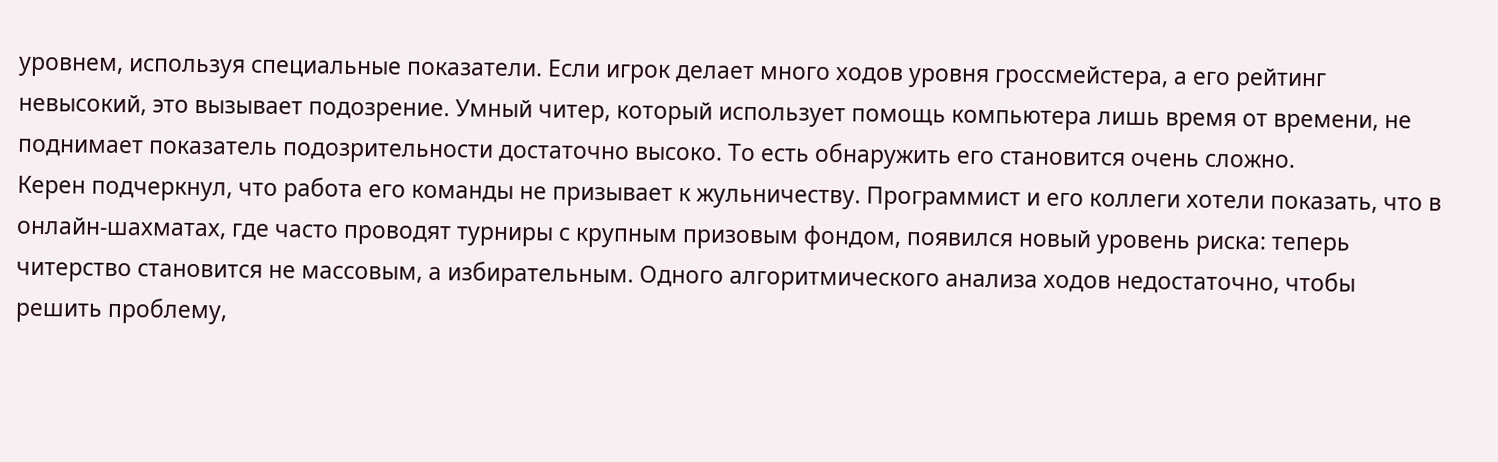уровнем, используя специальные показатели. Если игрок делает много ходов уровня гроссмейстера, а его рейтинг невысокий, это вызывает подозрение. Умный читер, который использует помощь компьютера лишь время от времени, не поднимает показатель подозрительности достаточно высоко. То есть обнаружить его становится очень сложно.
Керен подчеркнул, что работа его команды не призывает к жульничеству. Программист и его коллеги хотели показать, что в онлайн-шахматах, где часто проводят турниры с крупным призовым фондом, появился новый уровень риска: теперь читерство становится не массовым, а избирательным. Одного алгоритмического анализа ходов недостаточно, чтобы решить проблему,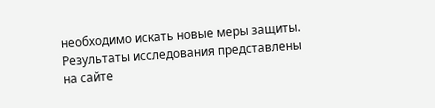необходимо искать новые меры защиты.
Результаты исследования представлены на сайте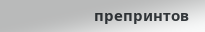препринтов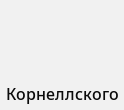Корнеллского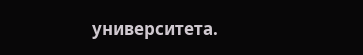университета.